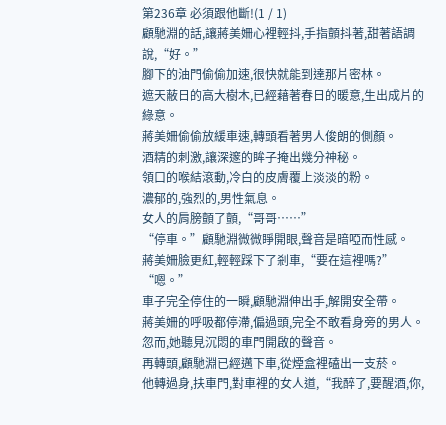第236章 必須跟他斷!(1 / 1)
顧馳淵的話,讓蔣美姍心裡輕抖,手指顫抖著,甜著語調說,“好。”
腳下的油門偷偷加速,很快就能到達那片密林。
遮天蔽日的高大樹木,已經藉著春日的暖意,生出成片的綠意。
蔣美姍偷偷放緩車速,轉頭看著男人俊朗的側顏。
酒精的刺激,讓深邃的眸子掩出幾分神秘。
領口的喉結滾動,冷白的皮膚覆上淡淡的粉。
濃郁的,強烈的,男性氣息。
女人的肩膀顫了顫,“哥哥……”
“停車。”顧馳淵微微睜開眼,聲音是暗啞而性感。
蔣美姍臉更紅,輕輕踩下了剎車,“要在這裡嗎?”
“嗯。”
車子完全停住的一瞬,顧馳淵伸出手,解開安全帶。
蔣美姍的呼吸都停滯,偏過頭,完全不敢看身旁的男人。
忽而,她聽見沉悶的車門開啟的聲音。
再轉頭,顧馳淵已經邁下車,從煙盒裡磕出一支菸。
他轉過身,扶車門,對車裡的女人道,“我醉了,要醒酒,你,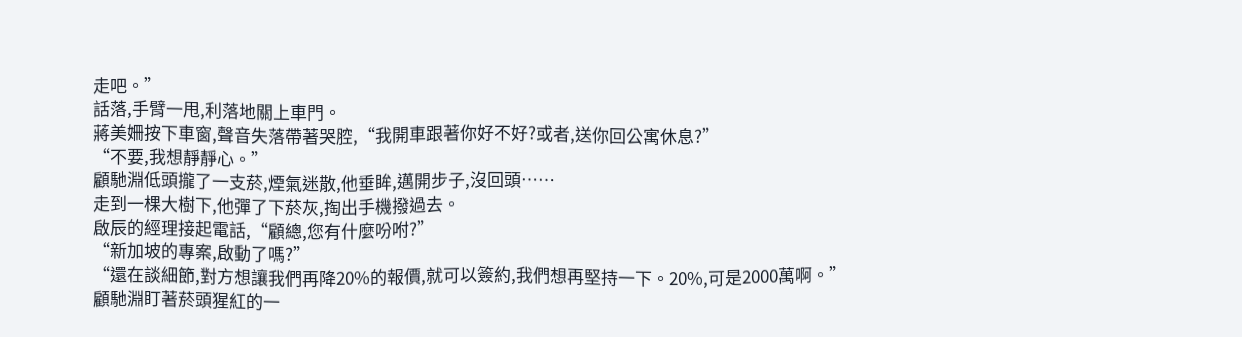走吧。”
話落,手臂一甩,利落地關上車門。
蔣美姍按下車窗,聲音失落帶著哭腔,“我開車跟著你好不好?或者,送你回公寓休息?”
“不要,我想靜靜心。”
顧馳淵低頭攏了一支菸,煙氣迷散,他垂眸,邁開步子,沒回頭……
走到一棵大樹下,他彈了下菸灰,掏出手機撥過去。
啟辰的經理接起電話,“顧總,您有什麼吩咐?”
“新加坡的專案,啟動了嗎?”
“還在談細節,對方想讓我們再降20%的報價,就可以簽約,我們想再堅持一下。20%,可是2000萬啊。”
顧馳淵盯著菸頭猩紅的一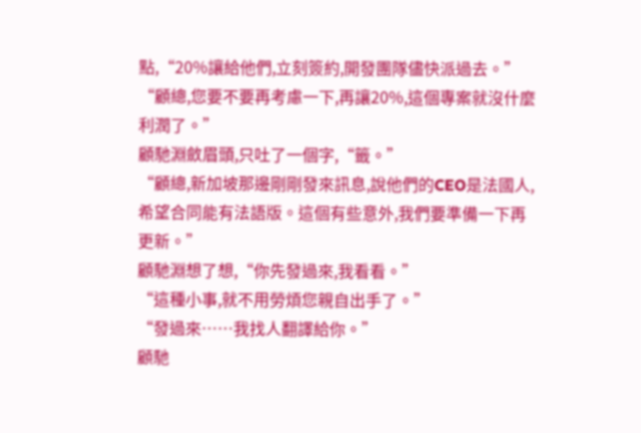點,“20%讓給他們,立刻簽約,開發團隊儘快派過去。”
“顧總,您要不要再考慮一下,再讓20%,這個專案就沒什麼利潤了。”
顧馳淵斂眉頭,只吐了一個字,“籤。”
“顧總,新加坡那邊剛剛發來訊息,說他們的CEO是法國人,希望合同能有法語版。這個有些意外,我們要準備一下再更新。”
顧馳淵想了想,“你先發過來,我看看。”
“這種小事,就不用勞煩您親自出手了。”
“發過來……我找人翻譯給你。”
顧馳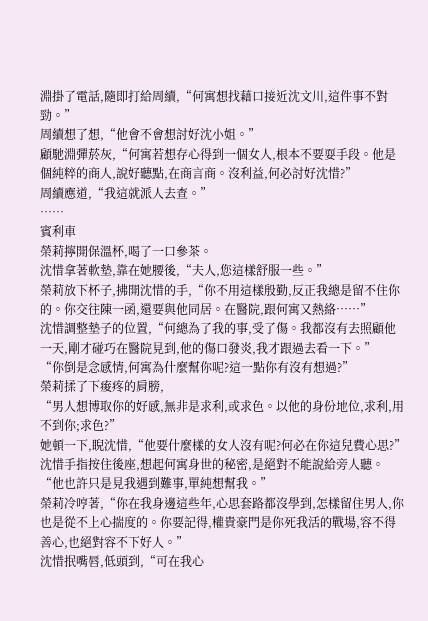淵掛了電話,隨即打給周續,“何寓想找藉口接近沈文川,這件事不對勁。”
周續想了想,“他會不會想討好沈小姐。”
顧馳淵彈菸灰,“何寓若想存心得到一個女人,根本不要耍手段。他是個純粹的商人,說好聽點,在商言商。沒利益,何必討好沈惜?”
周續應道,“我這就派人去查。”
……
賓利車
榮莉擰開保溫杯,喝了一口參茶。
沈惜拿著軟墊,靠在她腰後,“夫人,您這樣舒服一些。”
榮莉放下杯子,拂開沈惜的手,“你不用這樣殷勤,反正我總是留不住你的。你交往陳一函,還要與他同居。在醫院,跟何寓又熱絡……”
沈惜調整墊子的位置,“何總為了我的事,受了傷。我都沒有去照顧他一天,剛才碰巧在醫院見到,他的傷口發炎,我才跟過去看一下。”
“你倒是念感情,何寓為什麼幫你呢?這一點你有沒有想過?”
榮莉揉了下痠疼的肩膀,
“男人想博取你的好感,無非是求利,或求色。以他的身份地位,求利,用不到你;求色?”
她頓一下,睨沈惜,“他要什麼樣的女人沒有呢?何必在你這兒費心思?”
沈惜手指按住後座,想起何寓身世的秘密,是絕對不能說給旁人聽。
“他也許只是見我遇到難事,單純想幫我。”
榮莉冷哼著,“你在我身邊這些年,心思套路都沒學到,怎樣留住男人,你也是從不上心揣度的。你要記得,權貴豪門是你死我活的戰場,容不得善心,也絕對容不下好人。”
沈惜抿嘴唇,低頭到,“可在我心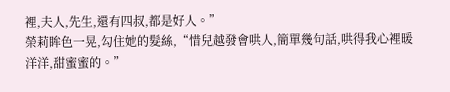裡,夫人,先生,還有四叔,都是好人。”
榮莉眸色一晃,勾住她的髮絲,“惜兒越發會哄人,簡單幾句話,哄得我心裡暖洋洋,甜蜜蜜的。”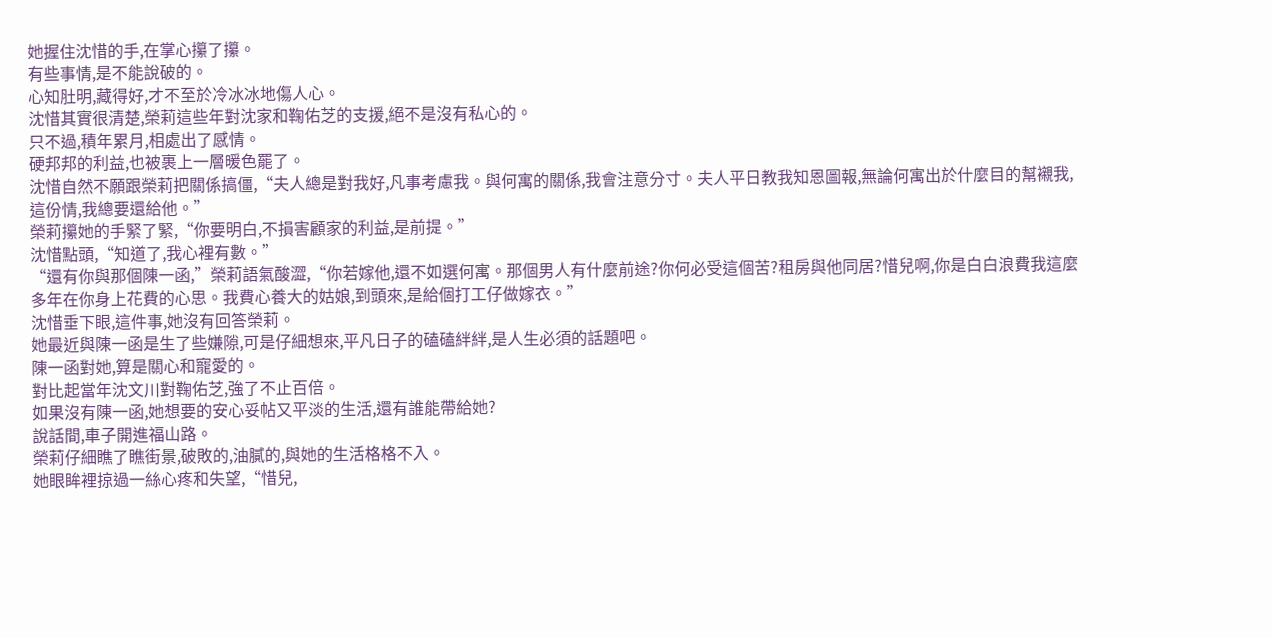她握住沈惜的手,在掌心攥了攥。
有些事情,是不能說破的。
心知肚明,藏得好,才不至於冷冰冰地傷人心。
沈惜其實很清楚,榮莉這些年對沈家和鞠佑芝的支援,絕不是沒有私心的。
只不過,積年累月,相處出了感情。
硬邦邦的利益,也被裹上一層暖色罷了。
沈惜自然不願跟榮莉把關係搞僵,“夫人總是對我好,凡事考慮我。與何寓的關係,我會注意分寸。夫人平日教我知恩圖報,無論何寓出於什麼目的幫襯我,這份情,我總要還給他。”
榮莉攥她的手緊了緊,“你要明白,不損害顧家的利益,是前提。”
沈惜點頭,“知道了,我心裡有數。”
“還有你與那個陳一函,”榮莉語氣酸澀,“你若嫁他,還不如選何寓。那個男人有什麼前途?你何必受這個苦?租房與他同居?惜兒啊,你是白白浪費我這麼多年在你身上花費的心思。我費心養大的姑娘,到頭來,是給個打工仔做嫁衣。”
沈惜垂下眼,這件事,她沒有回答榮莉。
她最近與陳一函是生了些嫌隙,可是仔細想來,平凡日子的磕磕絆絆,是人生必須的話題吧。
陳一函對她,算是關心和寵愛的。
對比起當年沈文川對鞠佑芝,強了不止百倍。
如果沒有陳一函,她想要的安心妥帖又平淡的生活,還有誰能帶給她?
說話間,車子開進福山路。
榮莉仔細瞧了瞧街景,破敗的,油膩的,與她的生活格格不入。
她眼眸裡掠過一絲心疼和失望,“惜兒,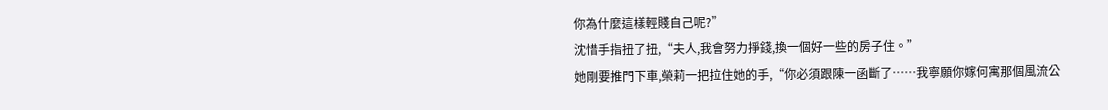你為什麼這樣輕賤自己呢?”
沈惜手指扭了扭,“夫人,我會努力掙錢,換一個好一些的房子住。”
她剛要推門下車,榮莉一把拉住她的手,“你必須跟陳一函斷了……我寧願你嫁何寓那個風流公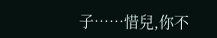子……惜兒,你不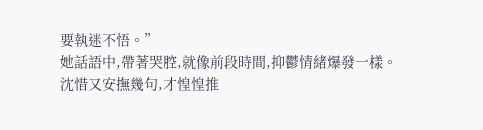要執迷不悟。”
她話語中,帶著哭腔,就像前段時間,抑鬱情緒爆發一樣。
沈惜又安撫幾句,才惶惶推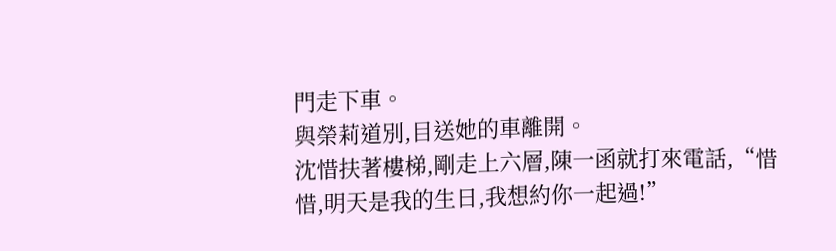門走下車。
與榮莉道別,目送她的車離開。
沈惜扶著樓梯,剛走上六層,陳一函就打來電話,“惜惜,明天是我的生日,我想約你一起過!”